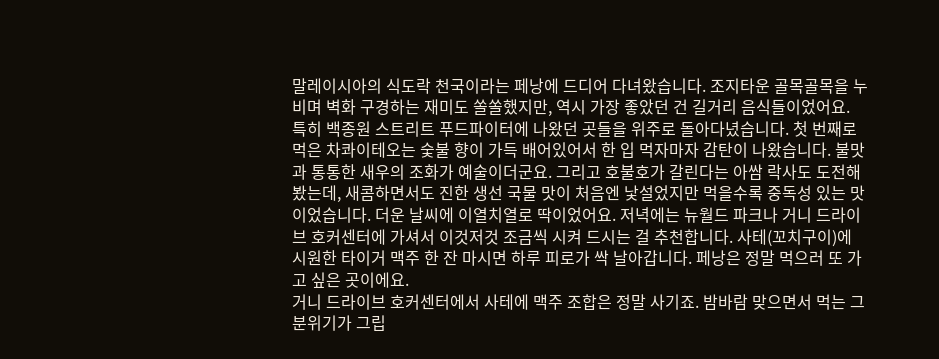말레이시아의 식도락 천국이라는 페낭에 드디어 다녀왔습니다. 조지타운 골목골목을 누비며 벽화 구경하는 재미도 쏠쏠했지만, 역시 가장 좋았던 건 길거리 음식들이었어요. 특히 백종원 스트리트 푸드파이터에 나왔던 곳들을 위주로 돌아다녔습니다. 첫 번째로 먹은 차콰이테오는 숯불 향이 가득 배어있어서 한 입 먹자마자 감탄이 나왔습니다. 불맛과 통통한 새우의 조화가 예술이더군요. 그리고 호불호가 갈린다는 아쌈 락사도 도전해봤는데, 새콤하면서도 진한 생선 국물 맛이 처음엔 낯설었지만 먹을수록 중독성 있는 맛이었습니다. 더운 날씨에 이열치열로 딱이었어요. 저녁에는 뉴월드 파크나 거니 드라이브 호커센터에 가셔서 이것저것 조금씩 시켜 드시는 걸 추천합니다. 사테(꼬치구이)에 시원한 타이거 맥주 한 잔 마시면 하루 피로가 싹 날아갑니다. 페낭은 정말 먹으러 또 가고 싶은 곳이에요.
거니 드라이브 호커센터에서 사테에 맥주 조합은 정말 사기죠. 밤바람 맞으면서 먹는 그 분위기가 그립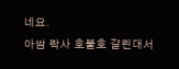네요.
아쌈 락사 호불호 갈린대서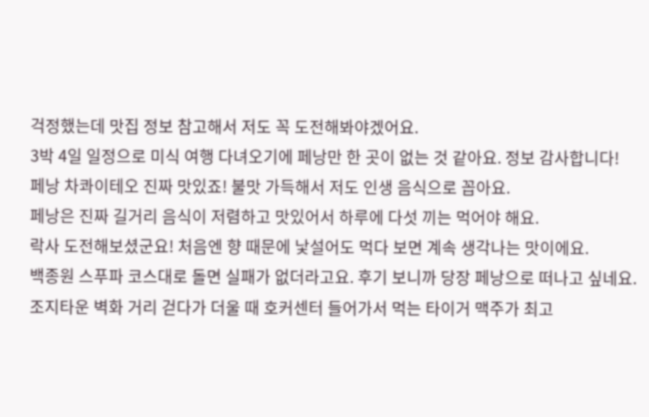걱정했는데 맛집 정보 참고해서 저도 꼭 도전해봐야겠어요.
3박 4일 일정으로 미식 여행 다녀오기에 페낭만 한 곳이 없는 것 같아요. 정보 감사합니다!
페낭 차콰이테오 진짜 맛있죠! 불맛 가득해서 저도 인생 음식으로 꼽아요.
페낭은 진짜 길거리 음식이 저렴하고 맛있어서 하루에 다섯 끼는 먹어야 해요.
락사 도전해보셨군요! 처음엔 향 때문에 낯설어도 먹다 보면 계속 생각나는 맛이에요.
백종원 스푸파 코스대로 돌면 실패가 없더라고요. 후기 보니까 당장 페낭으로 떠나고 싶네요.
조지타운 벽화 거리 걷다가 더울 때 호커센터 들어가서 먹는 타이거 맥주가 최고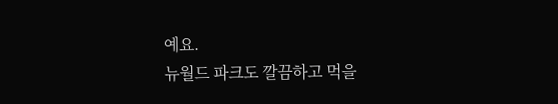예요.
뉴월드 파크도 깔끔하고 먹을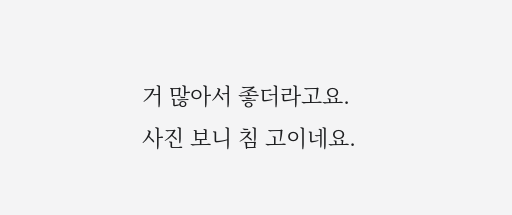거 많아서 좋더라고요. 사진 보니 침 고이네요.